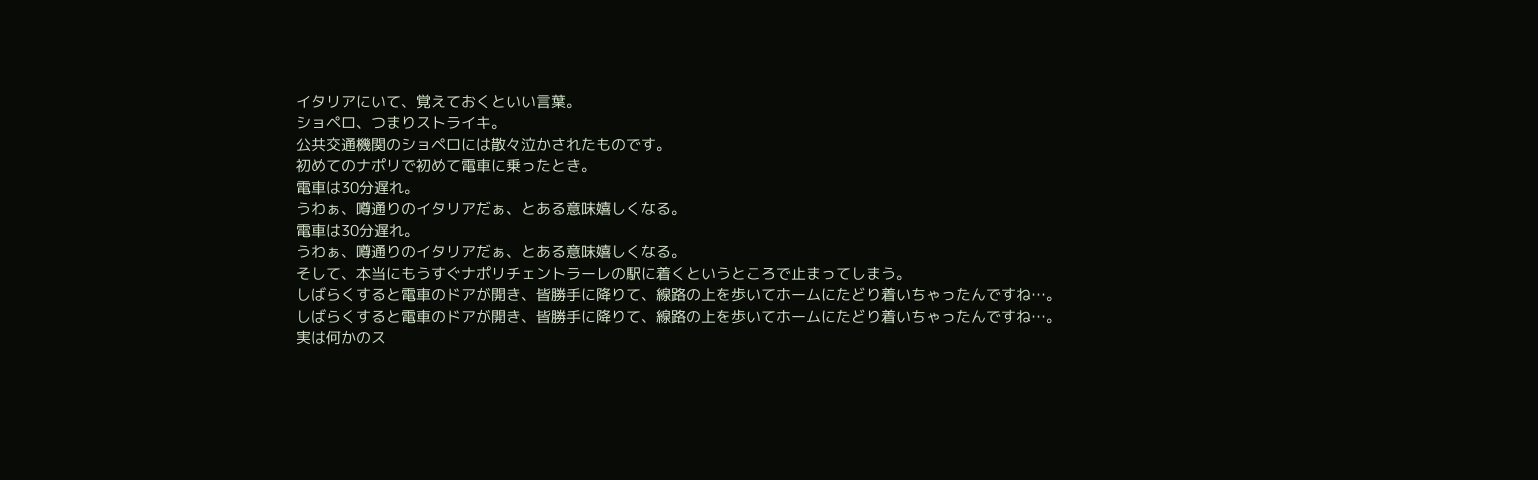イタリアにいて、覚えておくといい言葉。
ショペロ、つまりストライキ。
公共交通機関のショペロには散々泣かされたものです。
初めてのナポリで初めて電車に乗ったとき。
電車は30分遅れ。
うわぁ、噂通りのイタリアだぁ、とある意味嬉しくなる。
電車は30分遅れ。
うわぁ、噂通りのイタリアだぁ、とある意味嬉しくなる。
そして、本当にもうすぐナポリチェントラーレの駅に着くというところで止まってしまう。
しばらくすると電車のドアが開き、皆勝手に降りて、線路の上を歩いてホームにたどり着いちゃったんですね…。
しばらくすると電車のドアが開き、皆勝手に降りて、線路の上を歩いてホームにたどり着いちゃったんですね…。
実は何かのス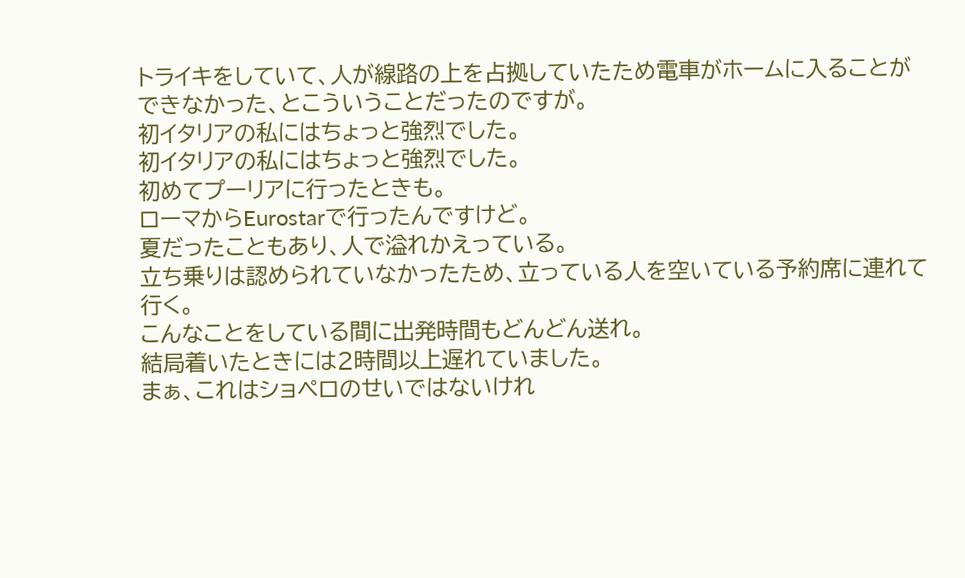トライキをしていて、人が線路の上を占拠していたため電車がホームに入ることができなかった、とこういうことだったのですが。
初イタリアの私にはちょっと強烈でした。
初イタリアの私にはちょっと強烈でした。
初めてプーリアに行ったときも。
ローマからEurostarで行ったんですけど。
夏だったこともあり、人で溢れかえっている。
立ち乗りは認められていなかったため、立っている人を空いている予約席に連れて行く。
こんなことをしている間に出発時間もどんどん送れ。
結局着いたときには2時間以上遅れていました。
まぁ、これはショペロのせいではないけれ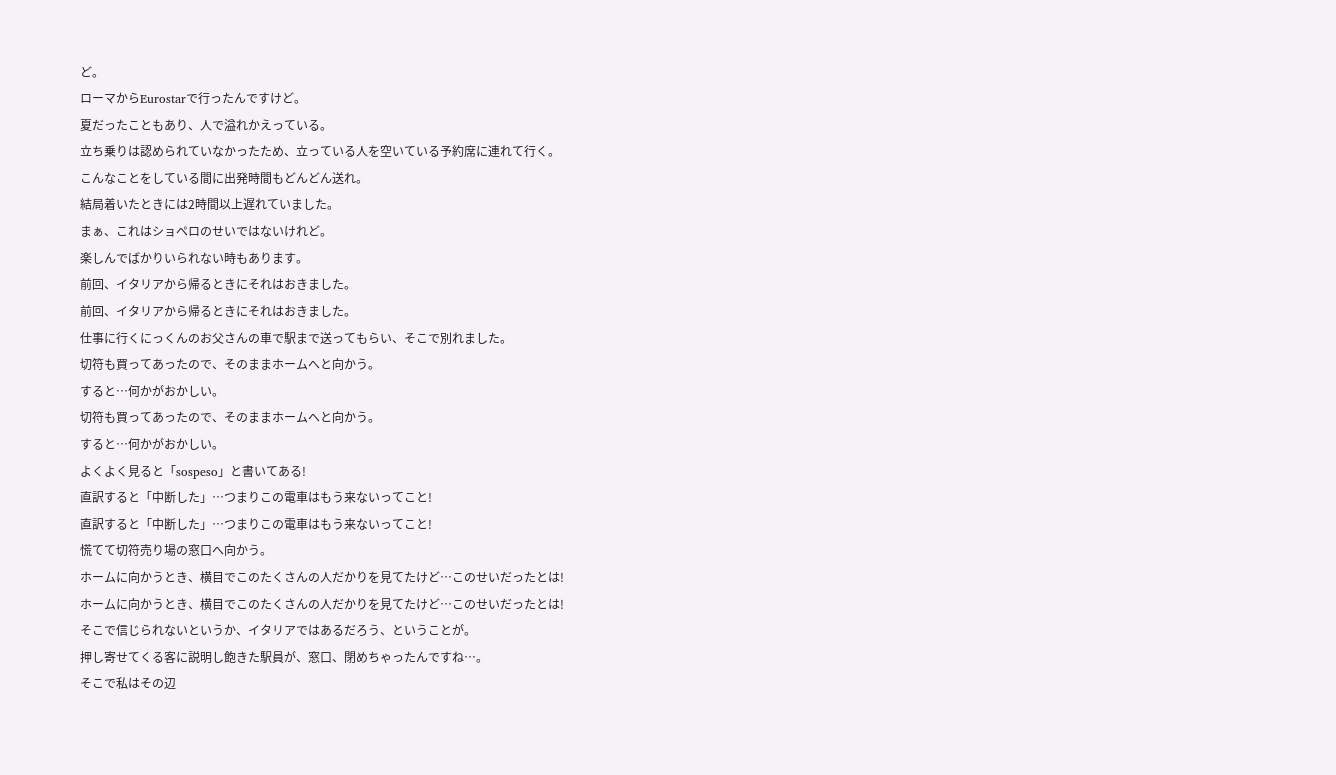ど。
ローマからEurostarで行ったんですけど。
夏だったこともあり、人で溢れかえっている。
立ち乗りは認められていなかったため、立っている人を空いている予約席に連れて行く。
こんなことをしている間に出発時間もどんどん送れ。
結局着いたときには2時間以上遅れていました。
まぁ、これはショペロのせいではないけれど。
楽しんでばかりいられない時もあります。
前回、イタリアから帰るときにそれはおきました。
前回、イタリアから帰るときにそれはおきました。
仕事に行くにっくんのお父さんの車で駅まで送ってもらい、そこで別れました。
切符も買ってあったので、そのままホームへと向かう。
すると…何かがおかしい。
切符も買ってあったので、そのままホームへと向かう。
すると…何かがおかしい。
よくよく見ると「sospeso」と書いてある!
直訳すると「中断した」…つまりこの電車はもう来ないってこと!
直訳すると「中断した」…つまりこの電車はもう来ないってこと!
慌てて切符売り場の窓口へ向かう。
ホームに向かうとき、横目でこのたくさんの人だかりを見てたけど…このせいだったとは!
ホームに向かうとき、横目でこのたくさんの人だかりを見てたけど…このせいだったとは!
そこで信じられないというか、イタリアではあるだろう、ということが。
押し寄せてくる客に説明し飽きた駅員が、窓口、閉めちゃったんですね…。
そこで私はその辺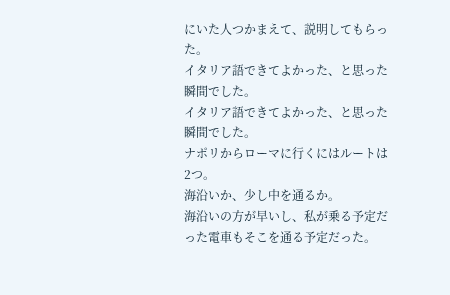にいた人つかまえて、説明してもらった。
イタリア語できてよかった、と思った瞬間でした。
イタリア語できてよかった、と思った瞬間でした。
ナポリからローマに行くにはルートは2つ。
海沿いか、少し中を通るか。
海沿いの方が早いし、私が乗る予定だった電車もそこを通る予定だった。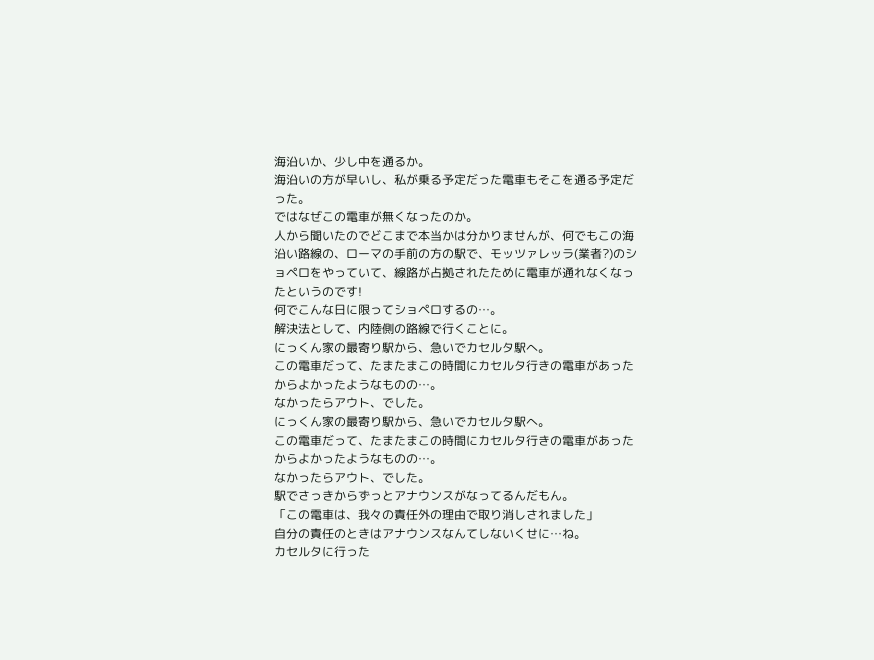海沿いか、少し中を通るか。
海沿いの方が早いし、私が乗る予定だった電車もそこを通る予定だった。
ではなぜこの電車が無くなったのか。
人から聞いたのでどこまで本当かは分かりませんが、何でもこの海沿い路線の、ローマの手前の方の駅で、モッツァレッラ(業者?)のショペロをやっていて、線路が占拠されたために電車が通れなくなったというのです!
何でこんな日に限ってショペロするの…。
解決法として、内陸側の路線で行くことに。
にっくん家の最寄り駅から、急いでカセルタ駅へ。
この電車だって、たまたまこの時間にカセルタ行きの電車があったからよかったようなものの…。
なかったらアウト、でした。
にっくん家の最寄り駅から、急いでカセルタ駅へ。
この電車だって、たまたまこの時間にカセルタ行きの電車があったからよかったようなものの…。
なかったらアウト、でした。
駅でさっきからずっとアナウンスがなってるんだもん。
「この電車は、我々の責任外の理由で取り消しされました」
自分の責任のときはアナウンスなんてしないくせに…ね。
カセルタに行った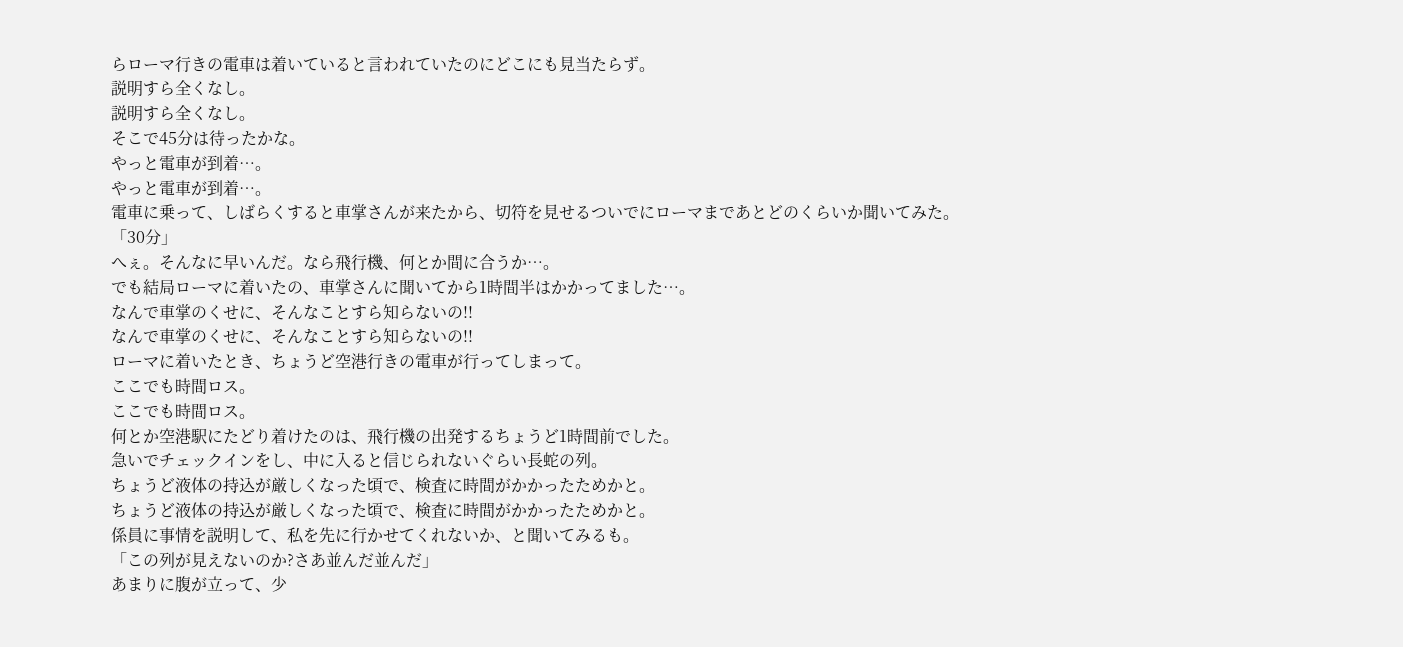らローマ行きの電車は着いていると言われていたのにどこにも見当たらず。
説明すら全くなし。
説明すら全くなし。
そこで45分は待ったかな。
やっと電車が到着…。
やっと電車が到着…。
電車に乗って、しばらくすると車掌さんが来たから、切符を見せるついでにローマまであとどのくらいか聞いてみた。
「30分」
へぇ。そんなに早いんだ。なら飛行機、何とか間に合うか…。
でも結局ローマに着いたの、車掌さんに聞いてから1時間半はかかってました…。
なんで車掌のくせに、そんなことすら知らないの!!
なんで車掌のくせに、そんなことすら知らないの!!
ローマに着いたとき、ちょうど空港行きの電車が行ってしまって。
ここでも時間ロス。
ここでも時間ロス。
何とか空港駅にたどり着けたのは、飛行機の出発するちょうど1時間前でした。
急いでチェックインをし、中に入ると信じられないぐらい長蛇の列。
ちょうど液体の持込が厳しくなった頃で、検査に時間がかかったためかと。
ちょうど液体の持込が厳しくなった頃で、検査に時間がかかったためかと。
係員に事情を説明して、私を先に行かせてくれないか、と聞いてみるも。
「この列が見えないのか?さあ並んだ並んだ」
あまりに腹が立って、少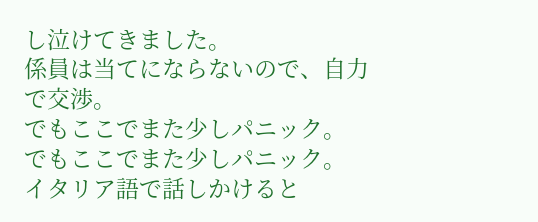し泣けてきました。
係員は当てにならないので、自力で交渉。
でもここでまた少しパニック。
でもここでまた少しパニック。
イタリア語で話しかけると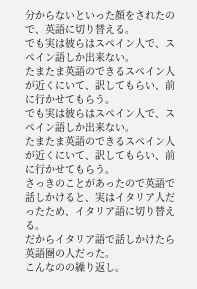分からないといった顔をされたので、英語に切り替える。
でも実は彼らはスペイン人で、スペイン語しか出来ない。
たまたま英語のできるスペイン人が近くにいて、訳してもらい、前に行かせてもらう。
でも実は彼らはスペイン人で、スペイン語しか出来ない。
たまたま英語のできるスペイン人が近くにいて、訳してもらい、前に行かせてもらう。
さっきのことがあったので英語で話しかけると、実はイタリア人だったため、イタリア語に切り替える。
だからイタリア語で話しかけたら英語圏の人だった。
こんなのの繰り返し。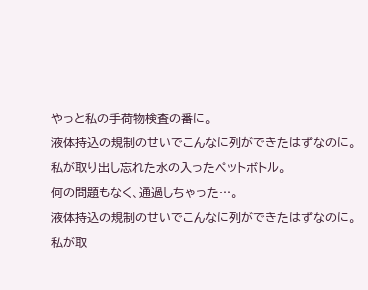やっと私の手荷物検査の番に。
液体持込の規制のせいでこんなに列ができたはずなのに。
私が取り出し忘れた水の入ったペットボトル。
何の問題もなく、通過しちゃった…。
液体持込の規制のせいでこんなに列ができたはずなのに。
私が取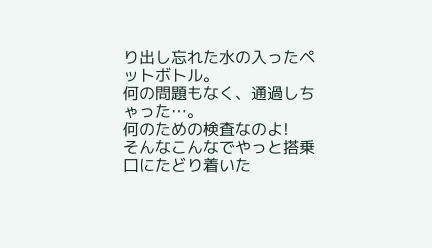り出し忘れた水の入ったペットボトル。
何の問題もなく、通過しちゃった…。
何のための検査なのよ!
そんなこんなでやっと搭乗口にたどり着いた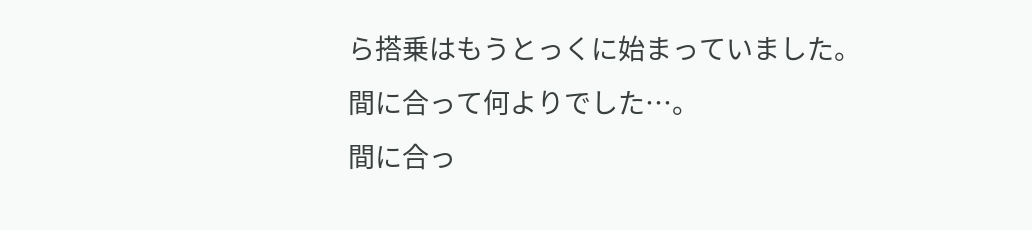ら搭乗はもうとっくに始まっていました。
間に合って何よりでした…。
間に合っ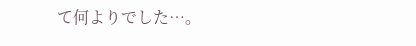て何よりでした…。